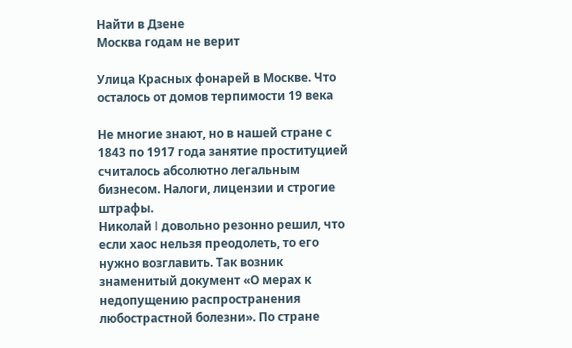Найти в Дзене
Москва годам не верит

Улица Красных фонарей в Москве. Что осталось от домов терпимости 19 века

Не многие знают, но в нашей стране с 1843 по 1917 года занятие проституцией считалось абсолютно легальным бизнесом. Налоги, лицензии и строгие штрафы.
Николай I довольно резонно решил, что если хаос нельзя преодолеть, то его нужно возглавить. Так возник знаменитый документ «О мерах к недопущению распространения любострастной болезни». По стране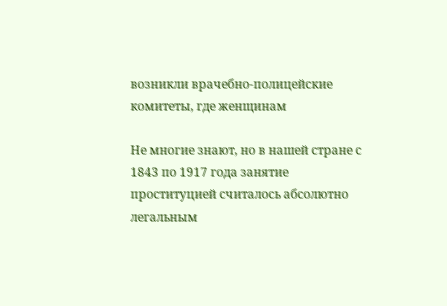возникли врачебно-полицейские комитеты, где женщинам

Не многие знают, но в нашей стране с 1843 по 1917 года занятие проституцией считалось абсолютно легальным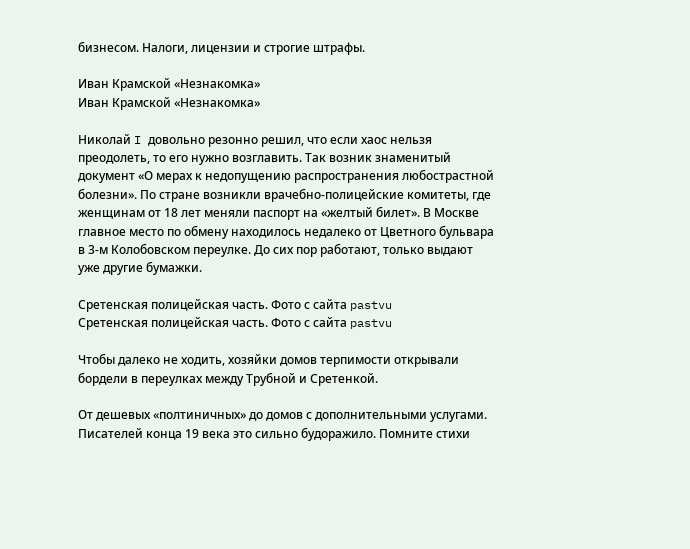бизнесом. Налоги, лицензии и строгие штрафы.

Иван Крамской «Незнакомка»
Иван Крамской «Незнакомка»

Николай I довольно резонно решил, что если хаос нельзя преодолеть, то его нужно возглавить. Так возник знаменитый документ «О мерах к недопущению распространения любострастной болезни». По стране возникли врачебно-полицейские комитеты, где женщинам от 18 лет меняли паспорт на «желтый билет». В Москве главное место по обмену находилось недалеко от Цветного бульвара в 3-м Колобовском переулке. До сих пор работают, только выдают уже другие бумажки.

Сретенская полицейская часть. Фото с сайта pastvu
Сретенская полицейская часть. Фото с сайта pastvu

Чтобы далеко не ходить, хозяйки домов терпимости открывали бордели в переулках между Трубной и Сретенкой.

От дешевых «полтиничных» до домов с дополнительными услугами. Писателей конца 19 века это сильно будоражило. Помните стихи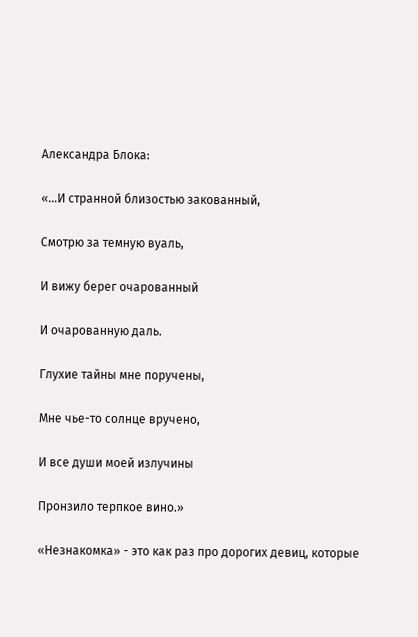Александра Блока:

«…И странной близостью закованный,

Смотрю за темную вуаль,

И вижу берег очарованный

И очарованную даль.

Глухие тайны мне поручены,

Мне чье-то солнце вручено,

И все души моей излучины

Пронзило терпкое вино.»

«Незнакомка» - это как раз про дорогих девиц, которые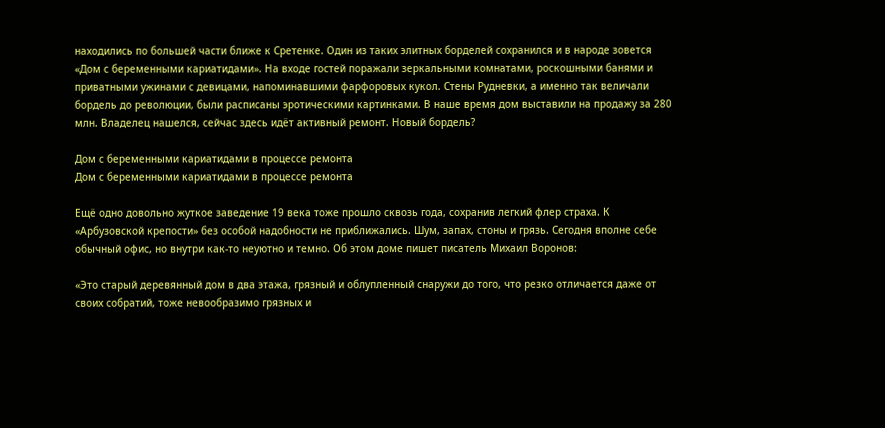находились по большей части ближе к Сретенке. Один из таких элитных борделей сохранился и в народе зовется «Дом с беременными кариатидами». На входе гостей поражали зеркальными комнатами, роскошными банями и приватными ужинами с девицами, напоминавшими фарфоровых кукол. Стены Рудневки, а именно так величали бордель до революции, были расписаны эротическими картинками. В наше время дом выставили на продажу за 280 млн. Владелец нашелся, сейчас здесь идёт активный ремонт. Новый бордель?

Дом с беременными кариатидами в процессе ремонта
Дом с беременными кариатидами в процессе ремонта

Ещё одно довольно жуткое заведение 19 века тоже прошло сквозь года, сохранив легкий флер страха. К «Арбузовской крепости» без особой надобности не приближались. Шум, запах, стоны и грязь. Сегодня вполне себе обычный офис, но внутри как-то неуютно и темно. Об этом доме пишет писатель Михаил Воронов:

«Это старый деревянный дом в два этажа, грязный и облупленный снаружи до того, что резко отличается даже от своих собратий, тоже невообразимо грязных и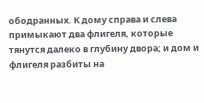ободранных. К дому справа и слева примыкают два флигеля, которые тянутся далеко в глубину двора; и дом и флигеля разбиты на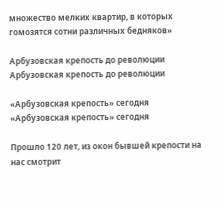множество мелких квартир, в которых гомозятся сотни различных бедняков»

Арбузовская крепость до революции
Арбузовская крепость до революции

«Арбузовская крепость» сегодня
«Арбузовская крепость» сегодня

Прошло 120 лет, из окон бывшей крепости на нас смотрит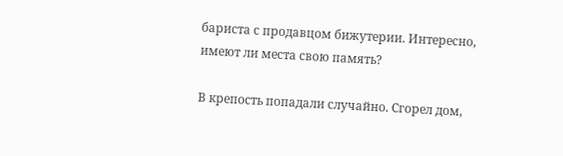бариста с продавцом бижутерии. Интересно, имеют ли места свою память?

В крепость попадали случайно. Сгорел дом,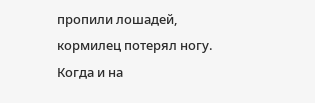пропили лошадей, кормилец потерял ногу. Когда и на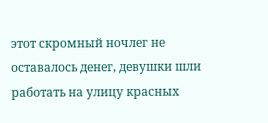этот скромный ночлег не оставалось денег, девушки шли работать на улицу красных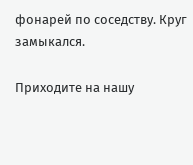фонарей по соседству. Круг замыкался.

Приходите на нашу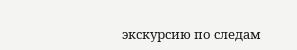экскурсию по следам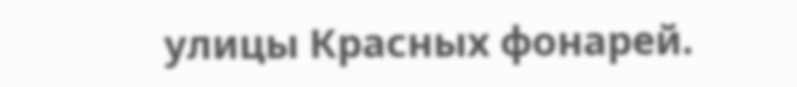улицы Красных фонарей.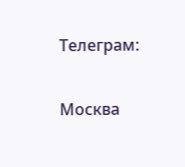Телеграм:

Москва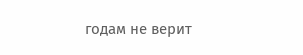годам не верит